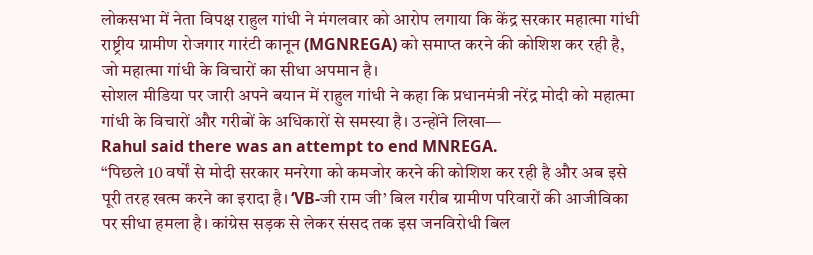लोकसभा में नेता विपक्ष राहुल गांधी ने मंगलवार को आरोप लगाया कि केंद्र सरकार महात्मा गांधी राष्ट्रीय ग्रामीण रोजगार गारंटी कानून (MGNREGA) को समाप्त करने की कोशिश कर रही है, जो महात्मा गांधी के विचारों का सीधा अपमान है।
सोशल मीडिया पर जारी अपने बयान में राहुल गांधी ने कहा कि प्रधानमंत्री नरेंद्र मोदी को महात्मा गांधी के विचारों और गरीबों के अधिकारों से समस्या है। उन्होंने लिखा—
Rahul said there was an attempt to end MNREGA.
“पिछले 10 वर्षों से मोदी सरकार मनरेगा को कमजोर करने की कोशिश कर रही है और अब इसे पूरी तरह खत्म करने का इरादा है। ‘VB-जी राम जी’ बिल गरीब ग्रामीण परिवारों की आजीविका पर सीधा हमला है। कांग्रेस सड़क से लेकर संसद तक इस जनविरोधी बिल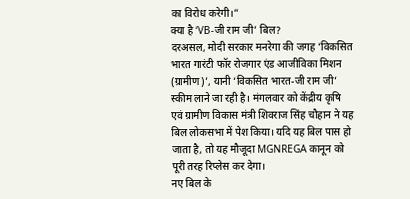का विरोध करेगी।”
क्या है ‘VB-जी राम जी’ बिल?
दरअसल, मोदी सरकार मनरेगा की जगह ‘विकसित भारत गारंटी फॉर रोजगार एंड आजीविका मिशन (ग्रामीण)’, यानी ‘विकसित भारत-जी राम जी’ स्कीम लाने जा रही है। मंगलवार को केंद्रीय कृषि एवं ग्रामीण विकास मंत्री शिवराज सिंह चौहान ने यह बिल लोकसभा में पेश किया। यदि यह बिल पास हो जाता है, तो यह मौजूदा MGNREGA कानून को पूरी तरह रिप्लेस कर देगा।
नए बिल के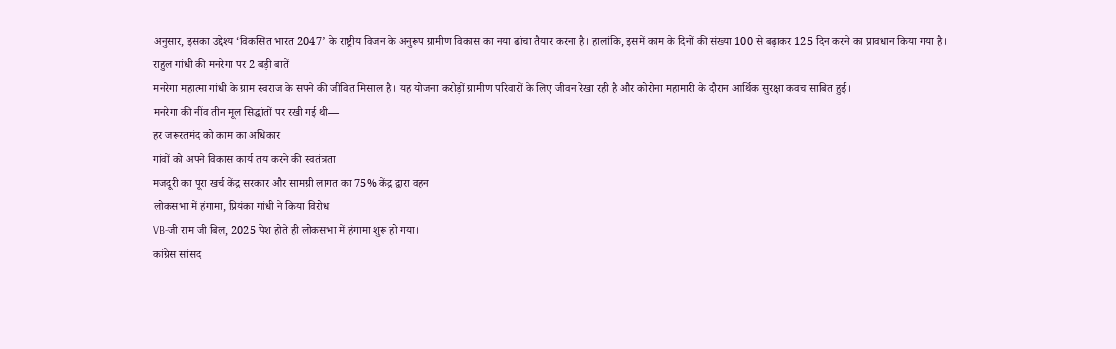अनुसार, इसका उद्देश्य ‘विकसित भारत 2047’ के राष्ट्रीय विजन के अनुरूप ग्रामीण विकास का नया ढांचा तैयार करना है। हालांकि, इसमें काम के दिनों की संख्या 100 से बढ़ाकर 125 दिन करने का प्रावधान किया गया है।
राहुल गांधी की मनरेगा पर 2 बड़ी बातें
मनरेगा महात्मा गांधी के ग्राम स्वराज के सपने की जीवित मिसाल है। यह योजना करोड़ों ग्रामीण परिवारों के लिए जीवन रेखा रही है और कोरोना महामारी के दौरान आर्थिक सुरक्षा कवच साबित हुई।
मनरेगा की नींव तीन मूल सिद्धांतों पर रखी गई थी—
हर जरूरतमंद को काम का अधिकार
गांवों को अपने विकास कार्य तय करने की स्वतंत्रता
मजदूरी का पूरा खर्च केंद्र सरकार और सामग्री लागत का 75% केंद्र द्वारा वहन
लोकसभा में हंगामा, प्रियंका गांधी ने किया विरोध
VB-जी राम जी बिल, 2025 पेश होते ही लोकसभा में हंगामा शुरू हो गया।
कांग्रेस सांसद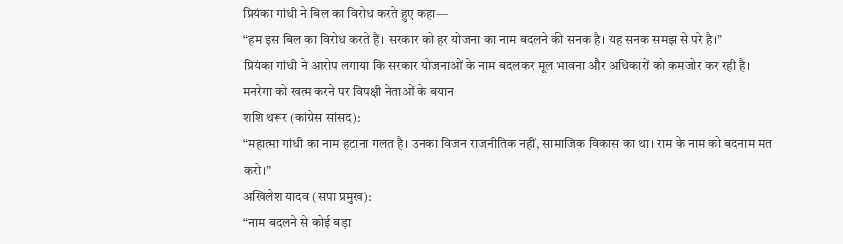प्रियंका गांधी ने बिल का विरोध करते हुए कहा—
“हम इस बिल का विरोध करते हैं। सरकार को हर योजना का नाम बदलने की सनक है। यह सनक समझ से परे है।”
प्रियंका गांधी ने आरोप लगाया कि सरकार योजनाओं के नाम बदलकर मूल भावना और अधिकारों को कमजोर कर रही है।
मनरेगा को खत्म करने पर विपक्षी नेताओं के बयान
शशि थरूर (कांग्रेस सांसद):
“महात्मा गांधी का नाम हटाना गलत है। उनका विजन राजनीतिक नहीं, सामाजिक विकास का था। राम के नाम को बदनाम मत करो।”
अखिलेश यादव (सपा प्रमुख):
“नाम बदलने से कोई बड़ा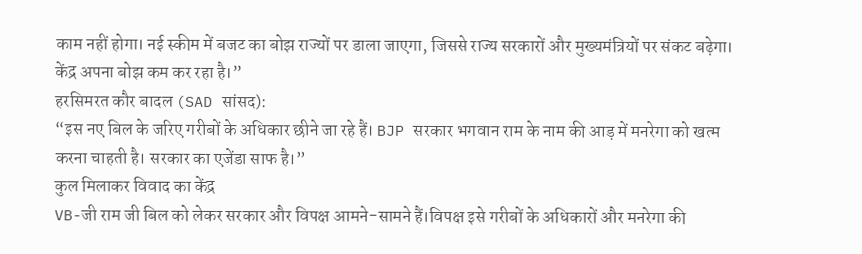काम नहीं होगा। नई स्कीम में बजट का बोझ राज्यों पर डाला जाएगा, जिससे राज्य सरकारों और मुख्यमंत्रियों पर संकट बढ़ेगा। केंद्र अपना बोझ कम कर रहा है।”
हरसिमरत कौर बादल (SAD सांसद):
“इस नए बिल के जरिए गरीबों के अधिकार छीने जा रहे हैं। BJP सरकार भगवान राम के नाम की आड़ में मनरेगा को खत्म करना चाहती है। सरकार का एजेंडा साफ है।”
कुल मिलाकर विवाद का केंद्र
VB-जी राम जी बिल को लेकर सरकार और विपक्ष आमने-सामने हैं।विपक्ष इसे गरीबों के अधिकारों और मनरेगा की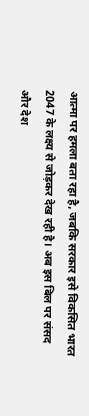आत्मा पर हमला बता रहा है, जबकि सरकार इसे विकसित भारत 2047 के लक्ष्य से जोड़कर देख रही है। अब इस बिल पर संसद और देश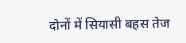दोनों में सियासी बहस तेज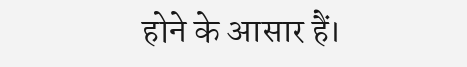होने के आसार हैं।